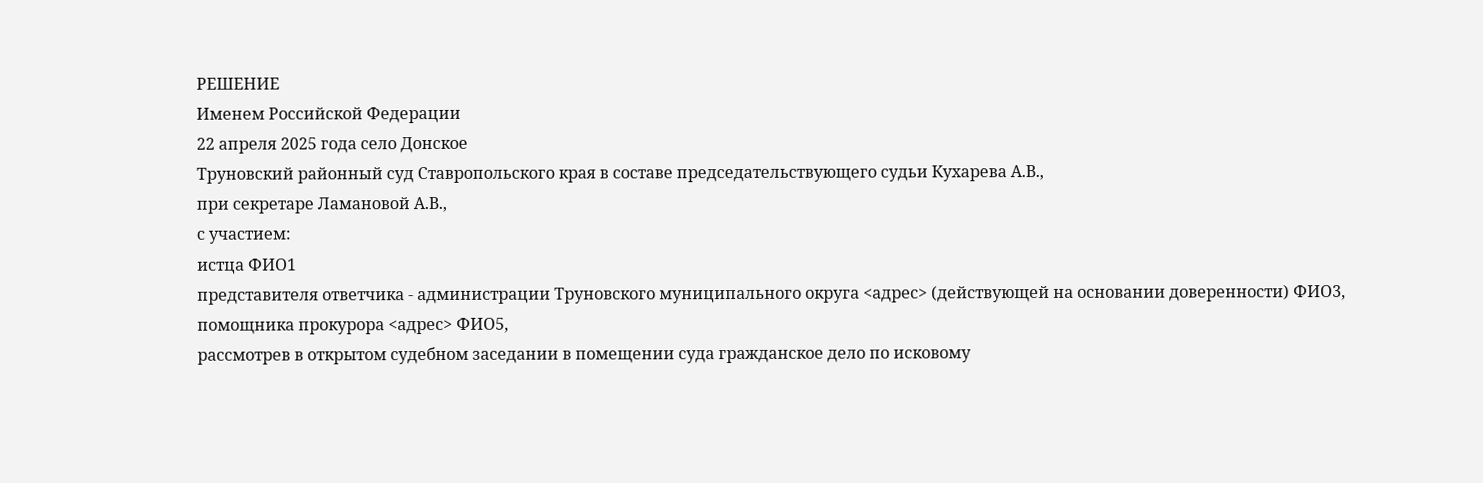РЕШЕНИЕ
Именем Российской Федерации
22 апреля 2025 года село Донское
Труновский районный суд Ставропольского края в составе председательствующего судьи Кухарева А.В.,
при секретаре Ламановой А.В.,
с участием:
истца ФИО1
представителя ответчика - администрации Труновского муниципального округа <адрес> (действующей на основании доверенности) ФИО3,
помощника прокурора <адрес> ФИО5,
рассмотрев в открытом судебном заседании в помещении суда гражданское дело по исковому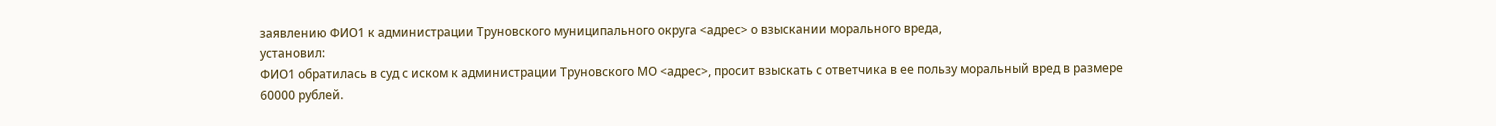заявлению ФИО1 к администрации Труновского муниципального округа <адрес> о взыскании морального вреда,
установил:
ФИО1 обратилась в суд с иском к администрации Труновского МО <адрес>, просит взыскать с ответчика в ее пользу моральный вред в размере 60000 рублей.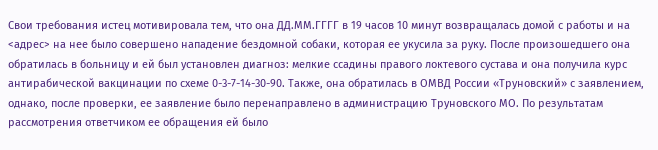Свои требования истец мотивировала тем, что она ДД.ММ.ГГГГ в 19 часов 10 минут возвращалась домой с работы и на <адрес> на нее было совершено нападение бездомной собаки, которая ее укусила за руку. После произошедшего она обратилась в больницу и ей был установлен диагноз: мелкие ссадины правого локтевого сустава и она получила курс антирабической вакцинации по схеме 0-3-7-14-30-90. Также, она обратилась в ОМВД России «Труновский» с заявлением, однако, после проверки, ее заявление было перенаправлено в администрацию Труновского МО. По результатам рассмотрения ответчиком ее обращения ей было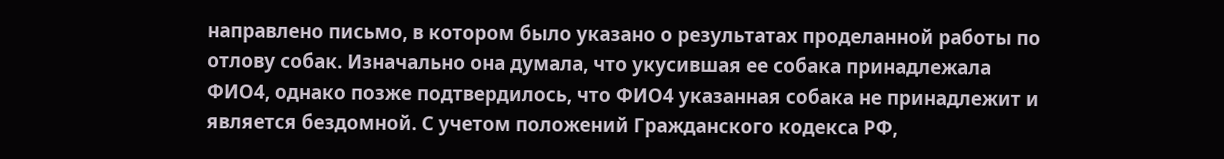направлено письмо, в котором было указано о результатах проделанной работы по отлову собак. Изначально она думала, что укусившая ее собака принадлежала ФИО4, однако позже подтвердилось, что ФИО4 указанная собака не принадлежит и является бездомной. С учетом положений Гражданского кодекса РФ,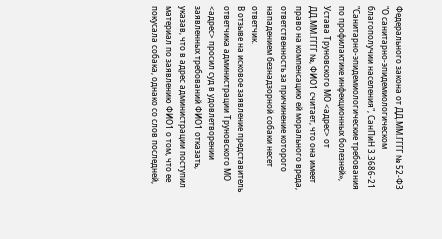Федерального закона от ДД.ММ.ГГГГ № 52-ФЗ "О санитарно-эпидемиологическом благополучии населения", СанПиН 3.3686-21 "Санитарно-эпидемиологические требования по профилактике инфекционных болезней», Устава Труновского МО <адрес> от ДД.ММ.ГГГГ №, ФИО1 считает, что она имеет право на компенсацию ей морального вреда, ответственность за причинение которого нападением безнадзорной собаки несет ответчик.
В отзыве на исковое заявление представитель ответчика администрации Труновского МО <адрес> просил суд в удовлетворении заявленных требований ФИО1 отказать, указав, что в адрес администрации поступил материал по заявлению ФИО1 о том, что ее покусала собака, однако со слов последней,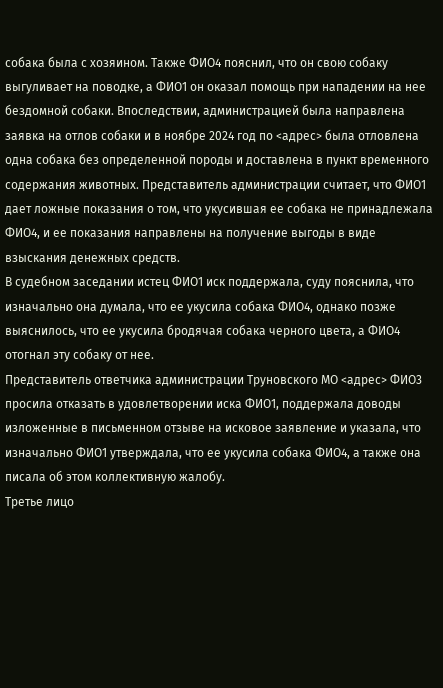собака была с хозяином. Также ФИО4 пояснил, что он свою собаку выгуливает на поводке, а ФИО1 он оказал помощь при нападении на нее бездомной собаки. Впоследствии, администрацией была направлена заявка на отлов собаки и в ноябре 2024 год по <адрес> была отловлена одна собака без определенной породы и доставлена в пункт временного содержания животных. Представитель администрации считает, что ФИО1 дает ложные показания о том, что укусившая ее собака не принадлежала ФИО4, и ее показания направлены на получение выгоды в виде взыскания денежных средств.
В судебном заседании истец ФИО1 иск поддержала, суду пояснила, что изначально она думала, что ее укусила собака ФИО4, однако позже выяснилось, что ее укусила бродячая собака черного цвета, а ФИО4 отогнал эту собаку от нее.
Представитель ответчика администрации Труновского МО <адрес> ФИО3 просила отказать в удовлетворении иска ФИО1, поддержала доводы изложенные в письменном отзыве на исковое заявление и указала, что изначально ФИО1 утверждала, что ее укусила собака ФИО4, а также она писала об этом коллективную жалобу.
Третье лицо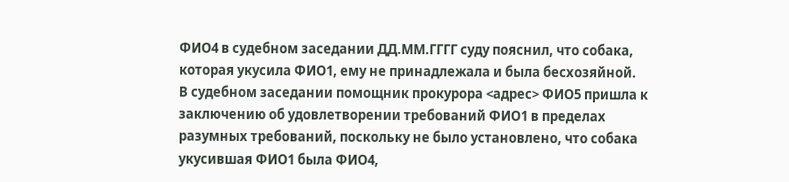ФИО4 в судебном заседании ДД.ММ.ГГГГ суду пояснил, что собака, которая укусила ФИО1, ему не принадлежала и была бесхозяйной.
В судебном заседании помощник прокурора <адрес> ФИО5 пришла к заключению об удовлетворении требований ФИО1 в пределах разумных требований, поскольку не было установлено, что собака укусившая ФИО1 была ФИО4,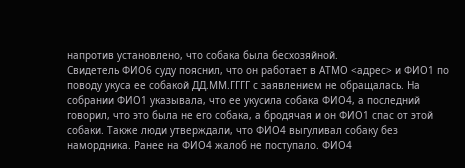напротив установлено, что собака была бесхозяйной.
Свидетель ФИО6 суду пояснил, что он работает в АТМО <адрес> и ФИО1 по поводу укуса ее собакой ДД.ММ.ГГГГ с заявлением не обращалась. На собрании ФИО1 указывала, что ее укусила собака ФИО4, а последний говорил, что это была не его собака, а бродячая и он ФИО1 спас от этой собаки. Также люди утверждали, что ФИО4 выгуливал собаку без намордника. Ранее на ФИО4 жалоб не поступало. ФИО4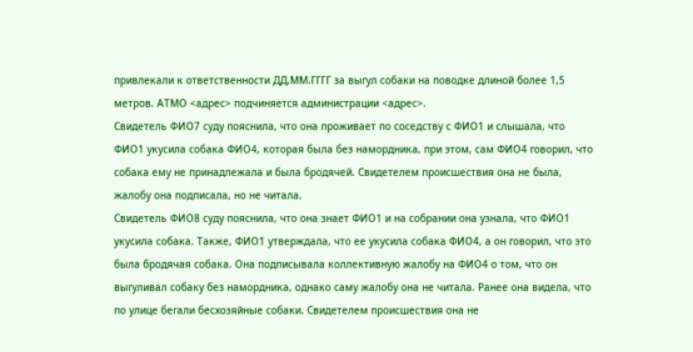привлекали к ответственности ДД.ММ.ГГГГ за выгул собаки на поводке длиной более 1,5 метров. АТМО <адрес> подчиняется администрации <адрес>.
Свидетель ФИО7 суду пояснила, что она проживает по соседству с ФИО1 и слышала, что ФИО1 укусила собака ФИО4, которая была без намордника, при этом, сам ФИО4 говорил, что собака ему не принадлежала и была бродячей. Свидетелем происшествия она не была, жалобу она подписала, но не читала.
Свидетель ФИО8 суду пояснила, что она знает ФИО1 и на собрании она узнала, что ФИО1 укусила собака. Также, ФИО1 утверждала, что ее укусила собака ФИО4, а он говорил, что это была бродячая собака. Она подписывала коллективную жалобу на ФИО4 о том, что он выгуливал собаку без намордника, однако саму жалобу она не читала. Ранее она видела, что по улице бегали бесхозяйные собаки. Свидетелем происшествия она не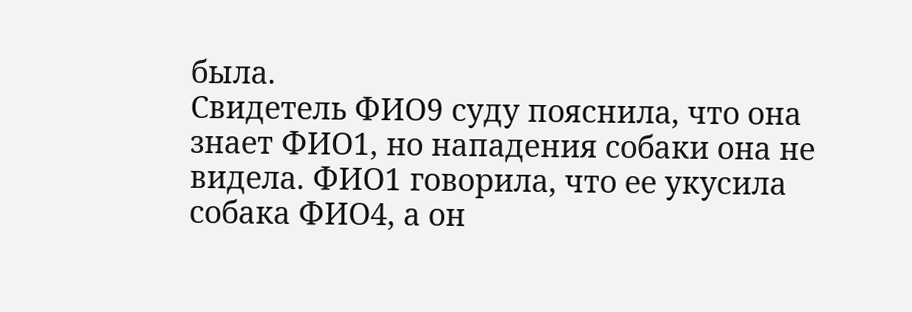была.
Свидетель ФИО9 суду пояснила, что она знает ФИО1, но нападения собаки она не видела. ФИО1 говорила, что ее укусила собака ФИО4, а он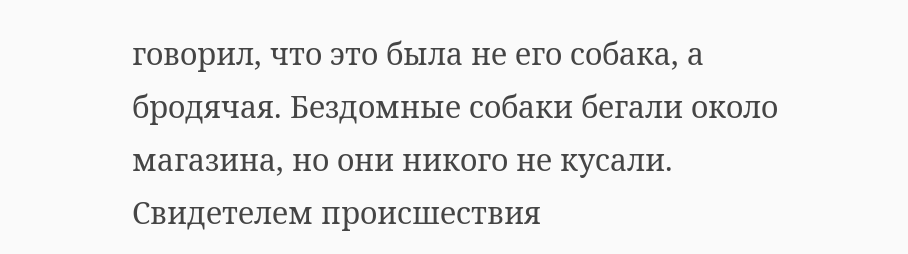говорил, что это была не его собака, а бродячая. Бездомные собаки бегали около магазина, но они никого не кусали. Свидетелем происшествия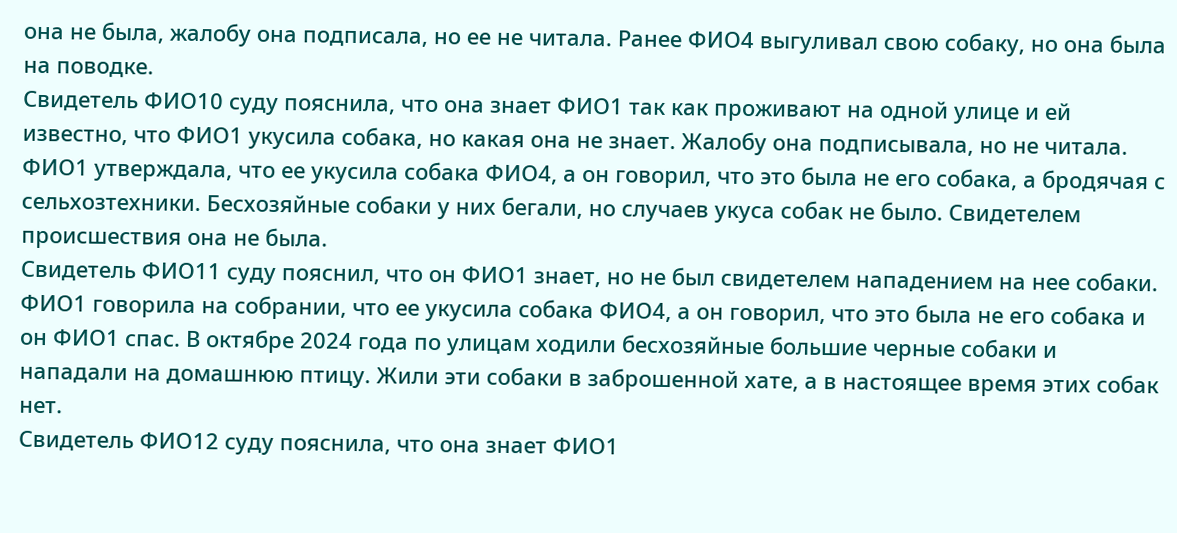она не была, жалобу она подписала, но ее не читала. Ранее ФИО4 выгуливал свою собаку, но она была на поводке.
Свидетель ФИО10 суду пояснила, что она знает ФИО1 так как проживают на одной улице и ей известно, что ФИО1 укусила собака, но какая она не знает. Жалобу она подписывала, но не читала. ФИО1 утверждала, что ее укусила собака ФИО4, а он говорил, что это была не его собака, а бродячая с сельхозтехники. Бесхозяйные собаки у них бегали, но случаев укуса собак не было. Свидетелем происшествия она не была.
Свидетель ФИО11 суду пояснил, что он ФИО1 знает, но не был свидетелем нападением на нее собаки. ФИО1 говорила на собрании, что ее укусила собака ФИО4, а он говорил, что это была не его собака и он ФИО1 спас. В октябре 2024 года по улицам ходили бесхозяйные большие черные собаки и нападали на домашнюю птицу. Жили эти собаки в заброшенной хате, а в настоящее время этих собак нет.
Свидетель ФИО12 суду пояснила, что она знает ФИО1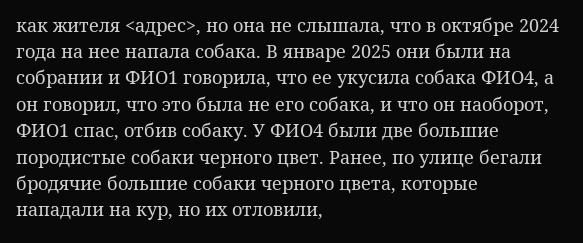как жителя <адрес>, но она не слышала, что в октябре 2024 года на нее напала собака. В январе 2025 они были на собрании и ФИО1 говорила, что ее укусила собака ФИО4, а он говорил, что это была не его собака, и что он наоборот, ФИО1 спас, отбив собаку. У ФИО4 были две большие породистые собаки черного цвет. Ранее, по улице бегали бродячие большие собаки черного цвета, которые нападали на кур, но их отловили,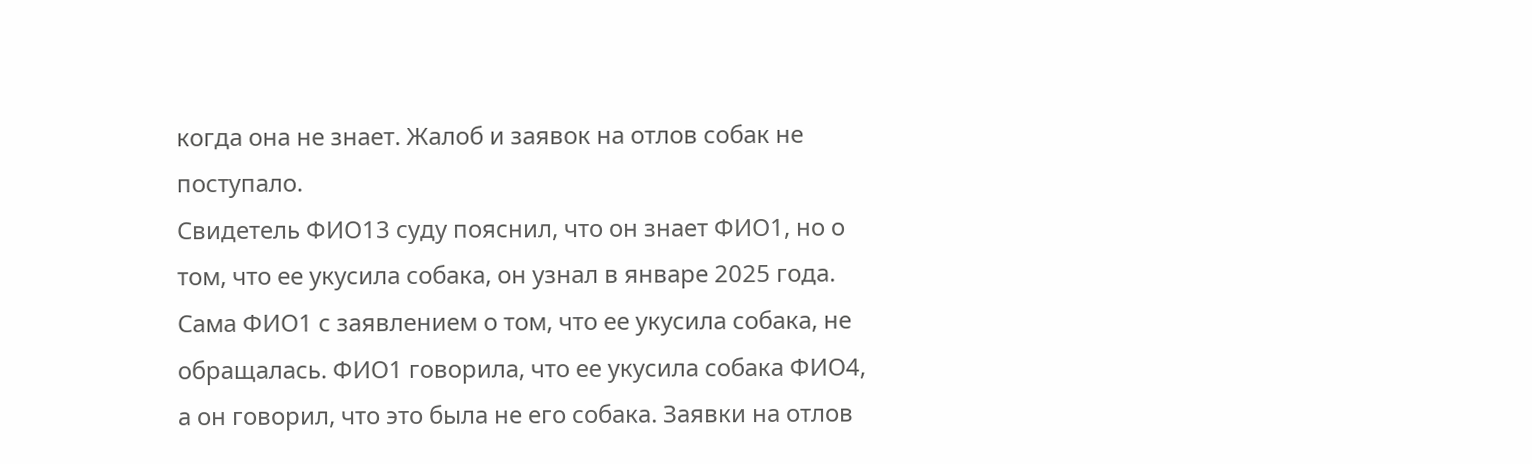когда она не знает. Жалоб и заявок на отлов собак не поступало.
Свидетель ФИО13 суду пояснил, что он знает ФИО1, но о том, что ее укусила собака, он узнал в январе 2025 года. Сама ФИО1 с заявлением о том, что ее укусила собака, не обращалась. ФИО1 говорила, что ее укусила собака ФИО4, а он говорил, что это была не его собака. Заявки на отлов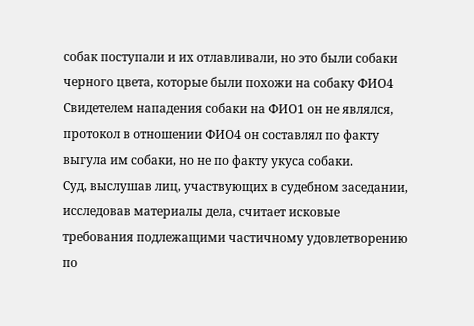собак поступали и их отлавливали, но это были собаки черного цвета, которые были похожи на собаку ФИО4 Свидетелем нападения собаки на ФИО1 он не являлся, протокол в отношении ФИО4 он составлял по факту выгула им собаки, но не по факту укуса собаки.
Суд, выслушав лиц, участвующих в судебном заседании, исследовав материалы дела, считает исковые требования подлежащими частичному удовлетворению по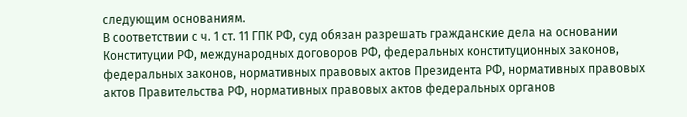следующим основаниям.
В соответствии с ч. 1 ст. 11 ГПК РФ, суд обязан разрешать гражданские дела на основании Конституции РФ, международных договоров РФ, федеральных конституционных законов, федеральных законов, нормативных правовых актов Президента РФ, нормативных правовых актов Правительства РФ, нормативных правовых актов федеральных органов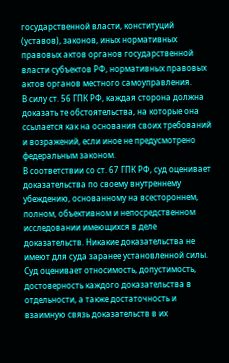государственной власти, конституций (уставов), законов, иных нормативных правовых актов органов государственной власти субъектов РФ, нормативных правовых актов органов местного самоуправления.
В силу ст. 56 ГПК РФ, каждая сторона должна доказать те обстоятельства, на которые она ссылается как на основания своих требований и возражений, если иное не предусмотрено федеральным законом.
В соответствии со ст. 67 ГПК РФ, суд оценивает доказательства по своему внутреннему убеждению, основанному на всестороннем, полном, объективном и непосредственном исследовании имеющихся в деле доказательств. Никакие доказательства не имеют для суда заранее установленной силы. Суд оценивает относимость, допустимость, достоверность каждого доказательства в отдельности, а также достаточность и взаимную связь доказательств в их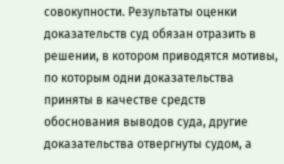совокупности. Результаты оценки доказательств суд обязан отразить в решении, в котором приводятся мотивы, по которым одни доказательства приняты в качестве средств обоснования выводов суда, другие доказательства отвергнуты судом, а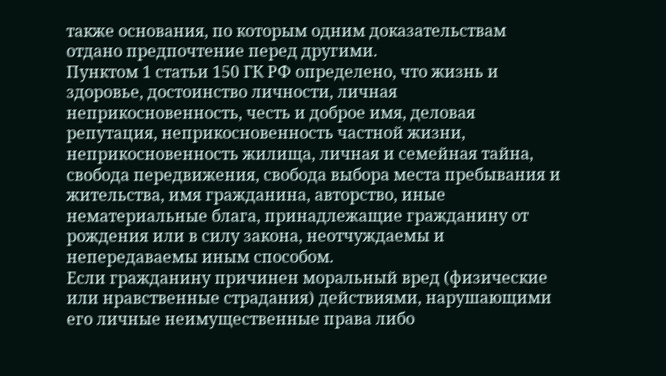также основания, по которым одним доказательствам отдано предпочтение перед другими.
Пунктом 1 статьи 150 ГК РФ определено, что жизнь и здоровье, достоинство личности, личная неприкосновенность, честь и доброе имя, деловая репутация, неприкосновенность частной жизни, неприкосновенность жилища, личная и семейная тайна, свобода передвижения, свобода выбора места пребывания и жительства, имя гражданина, авторство, иные нематериальные блага, принадлежащие гражданину от рождения или в силу закона, неотчуждаемы и непередаваемы иным способом.
Если гражданину причинен моральный вред (физические или нравственные страдания) действиями, нарушающими его личные неимущественные права либо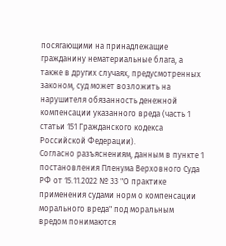посягающими на принадлежащие гражданину нематериальные блага, а также в других случаях, предусмотренных законом, суд может возложить на нарушителя обязанность денежной компенсации указанного вреда (часть 1 статьи 151 Гражданского кодекса Российской Федерации).
Согласно разъяснениям, данным в пункте 1 постановления Пленума Верховного Суда РФ от 15.11.2022 № 33 "О практике применения судами норм о компенсации морального вреда" под моральным вредом понимаются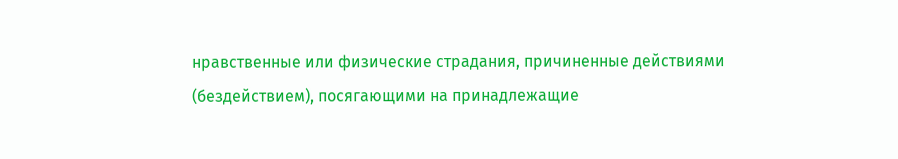нравственные или физические страдания, причиненные действиями (бездействием), посягающими на принадлежащие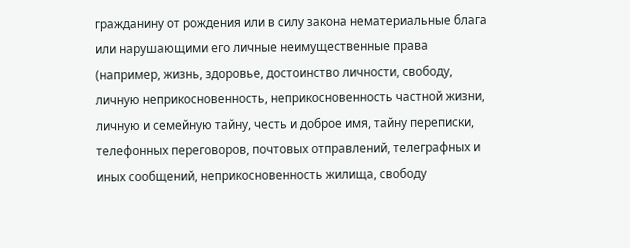гражданину от рождения или в силу закона нематериальные блага или нарушающими его личные неимущественные права (например, жизнь, здоровье, достоинство личности, свободу, личную неприкосновенность, неприкосновенность частной жизни, личную и семейную тайну, честь и доброе имя, тайну переписки, телефонных переговоров, почтовых отправлений, телеграфных и иных сообщений, неприкосновенность жилища, свободу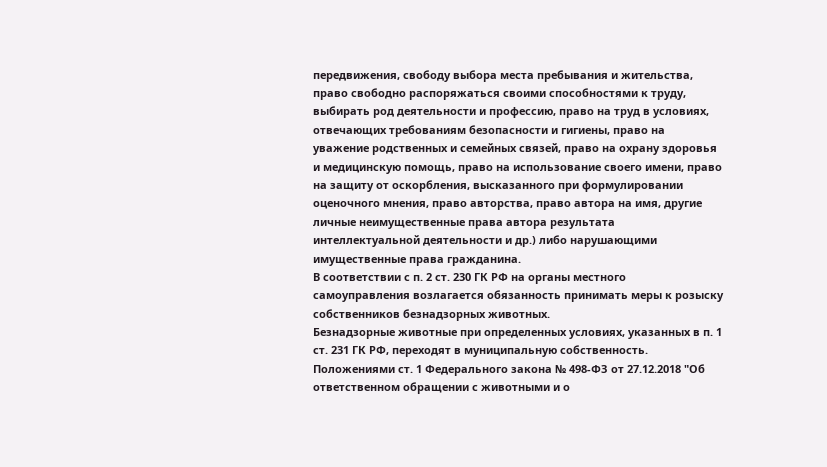передвижения, свободу выбора места пребывания и жительства, право свободно распоряжаться своими способностями к труду, выбирать род деятельности и профессию, право на труд в условиях, отвечающих требованиям безопасности и гигиены, право на уважение родственных и семейных связей, право на охрану здоровья и медицинскую помощь, право на использование своего имени, право на защиту от оскорбления, высказанного при формулировании оценочного мнения, право авторства, право автора на имя, другие личные неимущественные права автора результата интеллектуальной деятельности и др.) либо нарушающими имущественные права гражданина.
В соответствии с п. 2 ст. 230 ГК РФ на органы местного самоуправления возлагается обязанность принимать меры к розыску собственников безнадзорных животных.
Безнадзорные животные при определенных условиях, указанных в п. 1 ст. 231 ГК РФ, переходят в муниципальную собственность.
Положениями ст. 1 Федерального закона № 498-ФЗ от 27.12.2018 "Об ответственном обращении с животными и о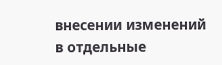внесении изменений в отдельные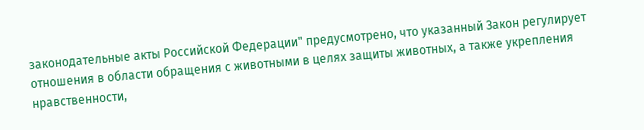законодательные акты Российской Федерации" предусмотрено, что указанный Закон регулирует отношения в области обращения с животными в целях защиты животных, а также укрепления нравственности,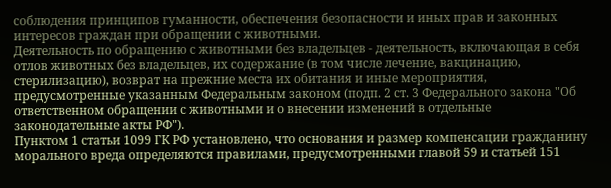соблюдения принципов гуманности, обеспечения безопасности и иных прав и законных интересов граждан при обращении с животными.
Деятельность по обращению с животными без владельцев - деятельность, включающая в себя отлов животных без владельцев, их содержание (в том числе лечение, вакцинацию, стерилизацию), возврат на прежние места их обитания и иные мероприятия, предусмотренные указанным Федеральным законом (подп. 2 ст. 3 Федерального закона "Об ответственном обращении с животными и о внесении изменений в отдельные законодательные акты РФ").
Пунктом 1 статьи 1099 ГК РФ установлено, что основания и размер компенсации гражданину морального вреда определяются правилами, предусмотренными главой 59 и статьей 151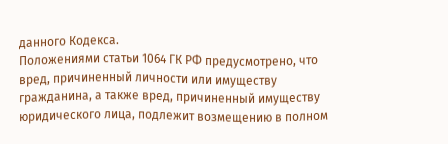данного Кодекса.
Положениями статьи 1064 ГК РФ предусмотрено, что вред, причиненный личности или имуществу гражданина, а также вред, причиненный имуществу юридического лица, подлежит возмещению в полном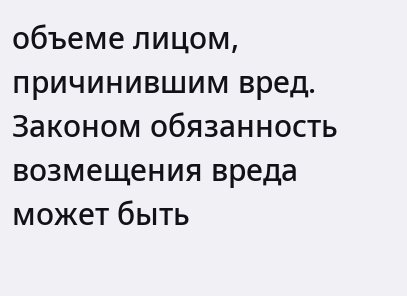объеме лицом, причинившим вред. Законом обязанность возмещения вреда может быть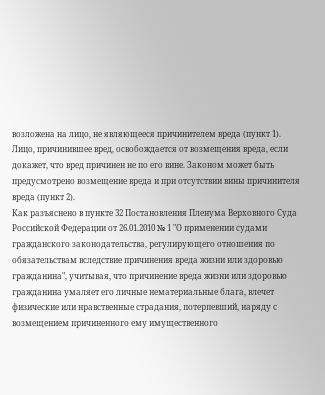возложена на лицо, не являющееся причинителем вреда (пункт 1).
Лицо, причинившее вред, освобождается от возмещения вреда, если докажет, что вред причинен не по его вине. Законом может быть предусмотрено возмещение вреда и при отсутствии вины причинителя вреда (пункт 2).
Как разъяснено в пункте 32 Постановления Пленума Верховного Суда Российской Федерации от 26.01.2010 № 1 "О применении судами гражданского законодательства, регулирующего отношения по обязательствам вследствие причинения вреда жизни или здоровью гражданина", учитывая, что причинение вреда жизни или здоровью гражданина умаляет его личные нематериальные блага, влечет физические или нравственные страдания, потерпевший, наряду с возмещением причиненного ему имущественного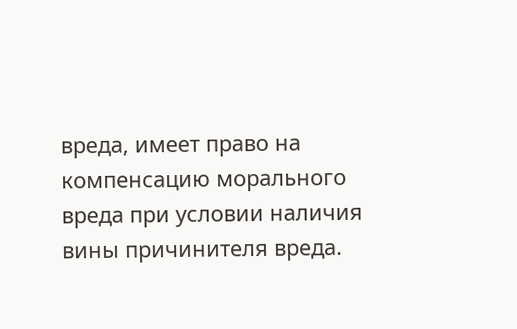вреда, имеет право на компенсацию морального вреда при условии наличия вины причинителя вреда.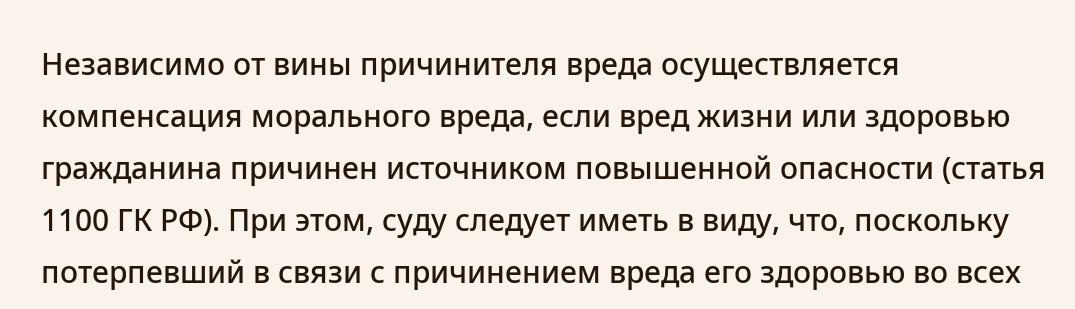Независимо от вины причинителя вреда осуществляется компенсация морального вреда, если вред жизни или здоровью гражданина причинен источником повышенной опасности (статья 1100 ГК РФ). При этом, суду следует иметь в виду, что, поскольку потерпевший в связи с причинением вреда его здоровью во всех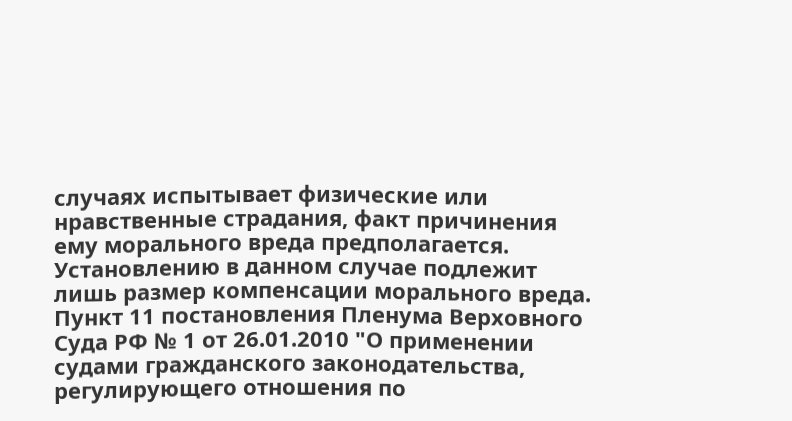случаях испытывает физические или нравственные страдания, факт причинения ему морального вреда предполагается. Установлению в данном случае подлежит лишь размер компенсации морального вреда.
Пункт 11 постановления Пленума Верховного Суда РФ № 1 от 26.01.2010 "О применении судами гражданского законодательства, регулирующего отношения по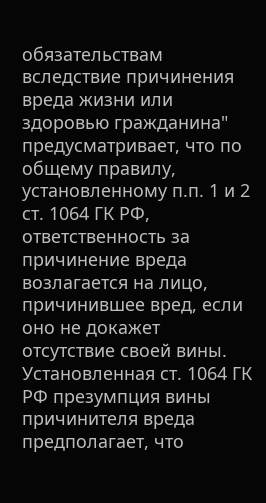обязательствам вследствие причинения вреда жизни или здоровью гражданина" предусматривает, что по общему правилу, установленному п.п. 1 и 2 ст. 1064 ГК РФ, ответственность за причинение вреда возлагается на лицо, причинившее вред, если оно не докажет отсутствие своей вины. Установленная ст. 1064 ГК РФ презумпция вины причинителя вреда предполагает, что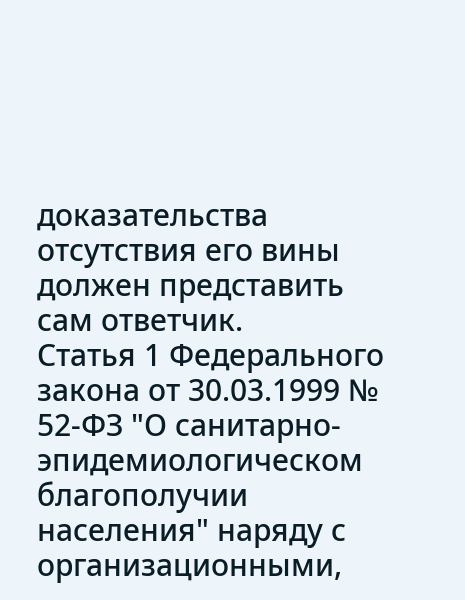доказательства отсутствия его вины должен представить сам ответчик.
Статья 1 Федерального закона от 30.03.1999 № 52-ФЗ "О санитарно-эпидемиологическом благополучии населения" наряду с организационными,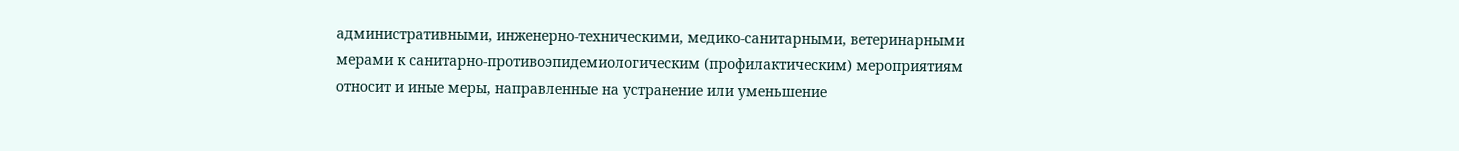административными, инженерно-техническими, медико-санитарными, ветеринарными мерами к санитарно-противоэпидемиологическим (профилактическим) мероприятиям относит и иные меры, направленные на устранение или уменьшение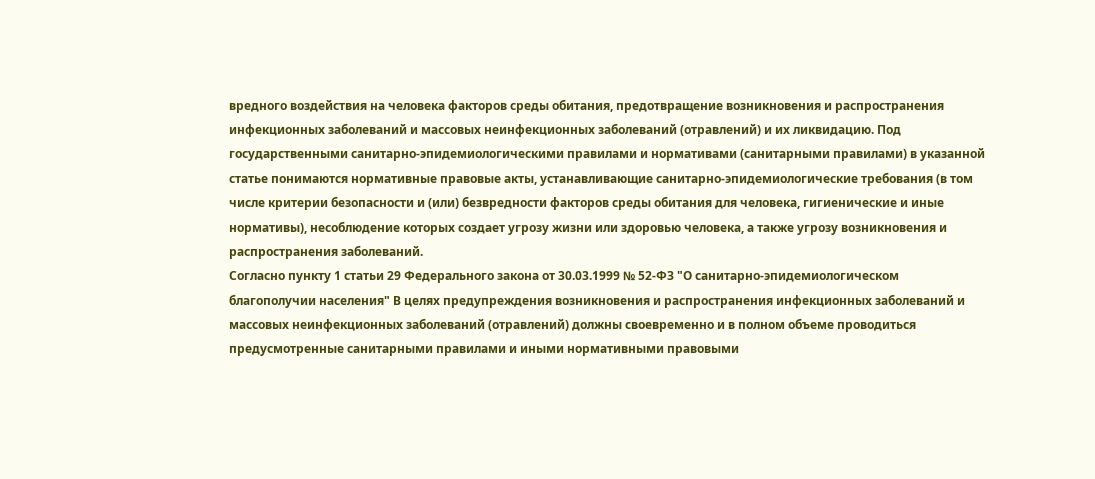вредного воздействия на человека факторов среды обитания, предотвращение возникновения и распространения инфекционных заболеваний и массовых неинфекционных заболеваний (отравлений) и их ликвидацию. Под государственными санитарно-эпидемиологическими правилами и нормативами (санитарными правилами) в указанной статье понимаются нормативные правовые акты, устанавливающие санитарно-эпидемиологические требования (в том числе критерии безопасности и (или) безвредности факторов среды обитания для человека, гигиенические и иные нормативы), несоблюдение которых создает угрозу жизни или здоровью человека, а также угрозу возникновения и распространения заболеваний.
Согласно пункту 1 статьи 29 Федерального закона от 30.03.1999 № 52-ФЗ "О санитарно-эпидемиологическом благополучии населения" В целях предупреждения возникновения и распространения инфекционных заболеваний и массовых неинфекционных заболеваний (отравлений) должны своевременно и в полном объеме проводиться предусмотренные санитарными правилами и иными нормативными правовыми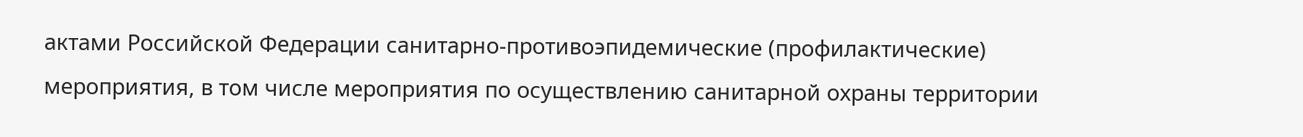актами Российской Федерации санитарно-противоэпидемические (профилактические) мероприятия, в том числе мероприятия по осуществлению санитарной охраны территории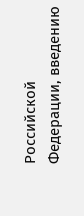Российской Федерации, введению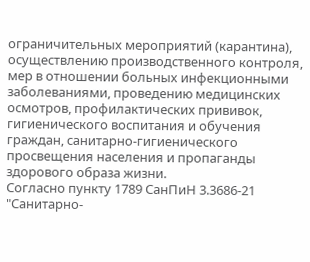ограничительных мероприятий (карантина), осуществлению производственного контроля, мер в отношении больных инфекционными заболеваниями, проведению медицинских осмотров, профилактических прививок, гигиенического воспитания и обучения граждан, санитарно-гигиенического просвещения населения и пропаганды здорового образа жизни.
Согласно пункту 1789 СанПиН 3.3686-21 "Санитарно-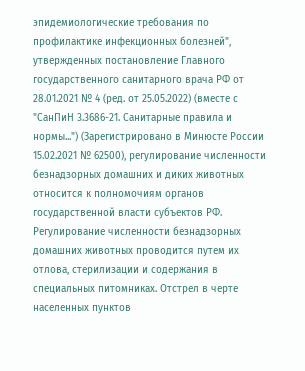эпидемиологические требования по профилактике инфекционных болезней", утвержденных постановление Главного государственного санитарного врача РФ от 28.01.2021 № 4 (ред. от 25.05.2022) (вместе с "СанПиН 3.3686-21. Санитарные правила и нормы...") (Зарегистрировано в Минюсте России 15.02.2021 № 62500), регулирование численности безнадзорных домашних и диких животных относится к полномочиям органов государственной власти субъектов РФ. Регулирование численности безнадзорных домашних животных проводится путем их отлова, стерилизации и содержания в специальных питомниках. Отстрел в черте населенных пунктов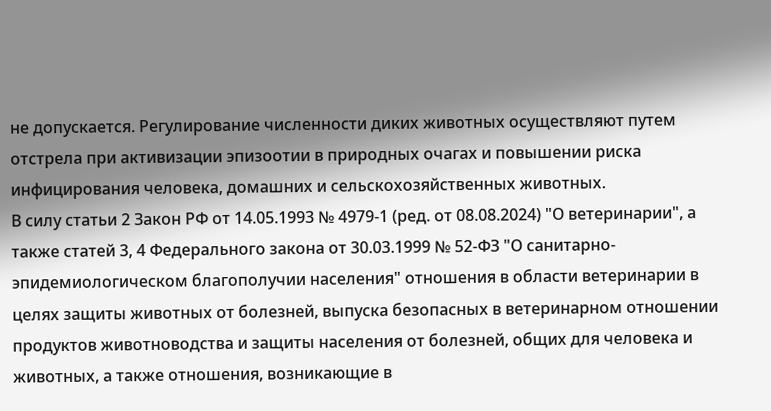не допускается. Регулирование численности диких животных осуществляют путем отстрела при активизации эпизоотии в природных очагах и повышении риска инфицирования человека, домашних и сельскохозяйственных животных.
В силу статьи 2 Закон РФ от 14.05.1993 № 4979-1 (ред. от 08.08.2024) "О ветеринарии", а также статей 3, 4 Федерального закона от 30.03.1999 № 52-ФЗ "О санитарно-эпидемиологическом благополучии населения" отношения в области ветеринарии в целях защиты животных от болезней, выпуска безопасных в ветеринарном отношении продуктов животноводства и защиты населения от болезней, общих для человека и животных, а также отношения, возникающие в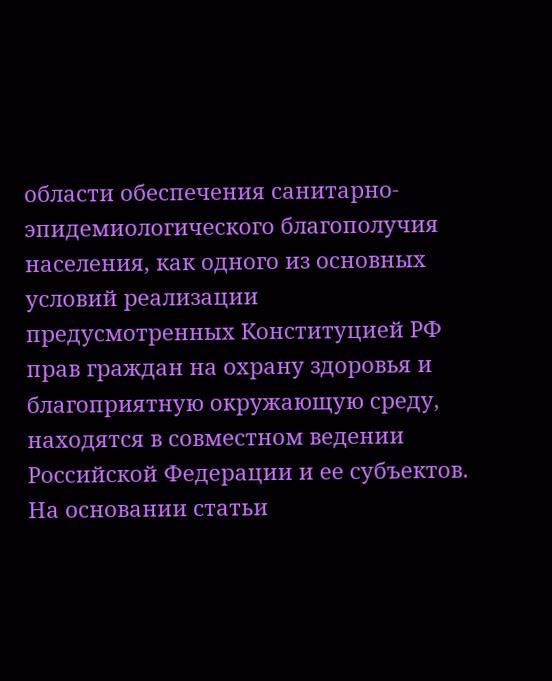области обеспечения санитарно-эпидемиологического благополучия населения, как одного из основных условий реализации предусмотренных Конституцией РФ прав граждан на охрану здоровья и благоприятную окружающую среду, находятся в совместном ведении Российской Федерации и ее субъектов.
На основании статьи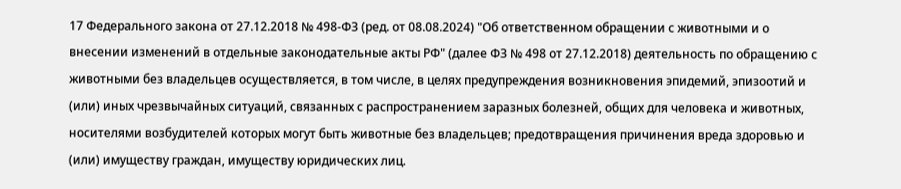17 Федерального закона от 27.12.2018 № 498-ФЗ (ред. от 08.08.2024) "Об ответственном обращении с животными и о внесении изменений в отдельные законодательные акты РФ" (далее ФЗ № 498 от 27.12.2018) деятельность по обращению с животными без владельцев осуществляется, в том числе, в целях предупреждения возникновения эпидемий, эпизоотий и (или) иных чрезвычайных ситуаций, связанных с распространением заразных болезней, общих для человека и животных, носителями возбудителей которых могут быть животные без владельцев; предотвращения причинения вреда здоровью и (или) имуществу граждан, имуществу юридических лиц.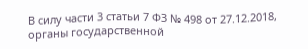В силу части 3 статьи 7 ФЗ № 498 от 27.12.2018, органы государственной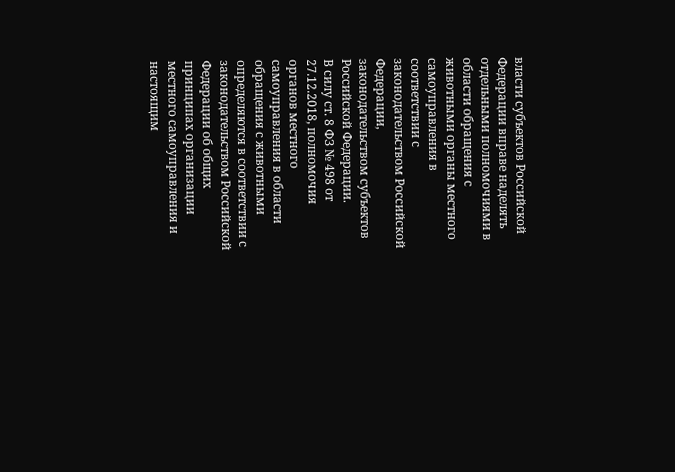власти субъектов Российской Федерации вправе наделять отдельными полномочиями в области обращения с животными органы местного самоуправления в соответствии с законодательством Российской Федерации, законодательством субъектов Российской Федерации.
В силу ст. 8 ФЗ № 498 от 27.12.2018, полномочия органов местного самоуправления в области обращения с животными определяются в соответствии с законодательством Российской Федерации об общих принципах организации местного самоуправления и настоящим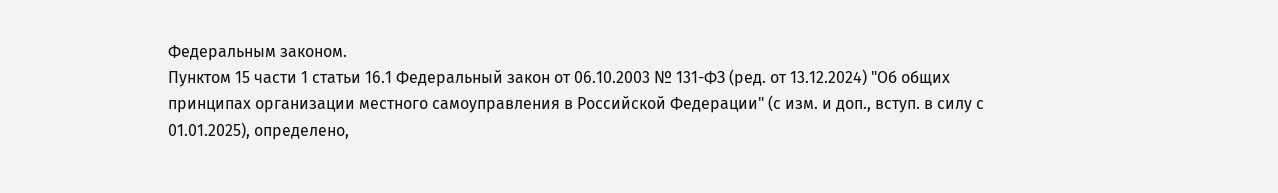Федеральным законом.
Пунктом 15 части 1 статьи 16.1 Федеральный закон от 06.10.2003 № 131-ФЗ (ред. от 13.12.2024) "Об общих принципах организации местного самоуправления в Российской Федерации" (с изм. и доп., вступ. в силу с 01.01.2025), определено,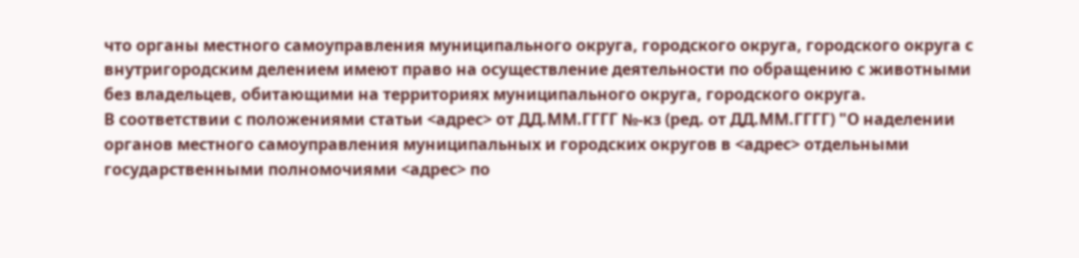что органы местного самоуправления муниципального округа, городского округа, городского округа с внутригородским делением имеют право на осуществление деятельности по обращению с животными без владельцев, обитающими на территориях муниципального округа, городского округа.
В соответствии с положениями статьи <адрес> от ДД.ММ.ГГГГ №-кз (ред. от ДД.ММ.ГГГГ) "О наделении органов местного самоуправления муниципальных и городских округов в <адрес> отдельными государственными полномочиями <адрес> по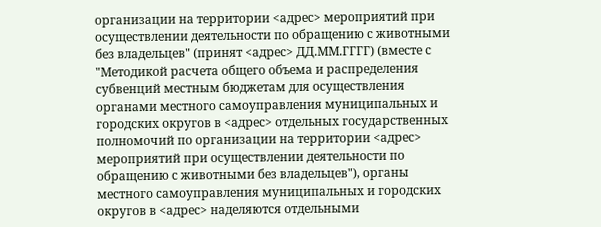организации на территории <адрес> мероприятий при осуществлении деятельности по обращению с животными без владельцев" (принят <адрес> ДД.ММ.ГГГГ) (вместе с "Методикой расчета общего объема и распределения субвенций местным бюджетам для осуществления органами местного самоуправления муниципальных и городских округов в <адрес> отдельных государственных полномочий по организации на территории <адрес> мероприятий при осуществлении деятельности по обращению с животными без владельцев"), органы местного самоуправления муниципальных и городских округов в <адрес> наделяются отдельными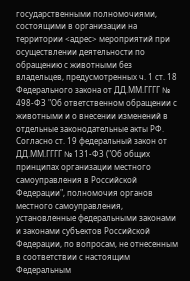государственными полномочиями, состоящими в организации на территории <адрес> мероприятий при осуществлении деятельности по обращению с животными без владельцев, предусмотренных ч. 1 ст. 18 Федерального закона от ДД.ММ.ГГГГ № 498-ФЗ "Об ответственном обращении с животными и о внесении изменений в отдельные законодательные акты РФ.
Согласно ст. 19 федеральный закон от ДД.ММ.ГГГГ № 131-ФЗ ("Об общих принципах организации местного самоуправления в Российской Федерации", полномочия органов местного самоуправления, установленные федеральными законами и законами субъектов Российской Федерации, по вопросам, не отнесенным в соответствии с настоящим Федеральным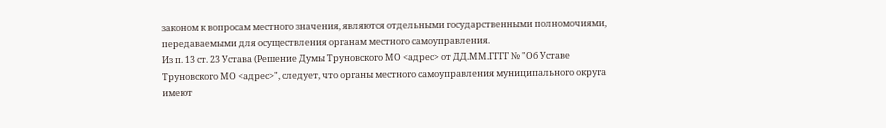законом к вопросам местного значения, являются отдельными государственными полномочиями, передаваемыми для осуществления органам местного самоуправления.
Из п. 13 ст. 23 Устава (Решение Думы Труновского МО <адрес> от ДД.ММ.ГГГГ № "Об Уставе Труновского МО <адрес>", следует, что органы местного самоуправления муниципального округа имеют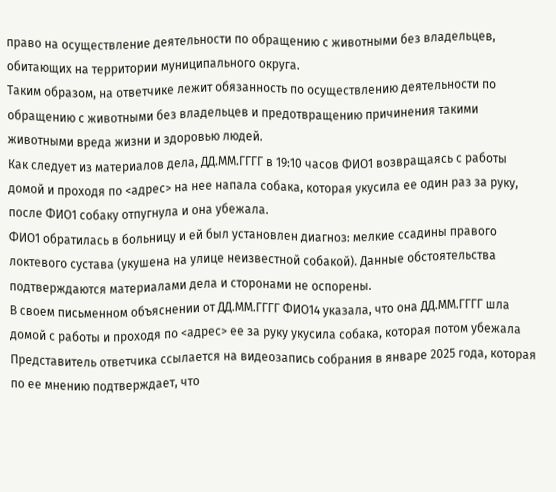право на осуществление деятельности по обращению с животными без владельцев, обитающих на территории муниципального округа.
Таким образом, на ответчике лежит обязанность по осуществлению деятельности по обращению с животными без владельцев и предотвращению причинения такими животными вреда жизни и здоровью людей.
Как следует из материалов дела, ДД.ММ.ГГГГ в 19:10 часов ФИО1 возвращаясь с работы домой и проходя по <адрес> на нее напала собака, которая укусила ее один раз за руку, после ФИО1 собаку отпугнула и она убежала.
ФИО1 обратилась в больницу и ей был установлен диагноз: мелкие ссадины правого локтевого сустава (укушена на улице неизвестной собакой). Данные обстоятельства подтверждаются материалами дела и сторонами не оспорены.
В своем письменном объяснении от ДД.ММ.ГГГГ ФИО14 указала, что она ДД.ММ.ГГГГ шла домой с работы и проходя по <адрес> ее за руку укусила собака, которая потом убежала
Представитель ответчика ссылается на видеозапись собрания в январе 2025 года, которая по ее мнению подтверждает, что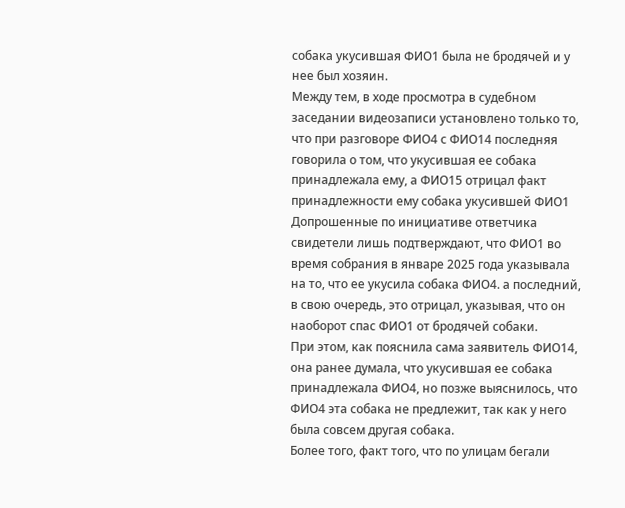собака укусившая ФИО1 была не бродячей и у нее был хозяин.
Между тем, в ходе просмотра в судебном заседании видеозаписи установлено только то, что при разговоре ФИО4 с ФИО14 последняя говорила о том, что укусившая ее собака принадлежала ему, а ФИО15 отрицал факт принадлежности ему собака укусившей ФИО1
Допрошенные по инициативе ответчика свидетели лишь подтверждают, что ФИО1 во время собрания в январе 2025 года указывала на то, что ее укусила собака ФИО4. а последний, в свою очередь, это отрицал, указывая, что он наоборот спас ФИО1 от бродячей собаки.
При этом, как пояснила сама заявитель ФИО14, она ранее думала, что укусившая ее собака принадлежала ФИО4, но позже выяснилось, что ФИО4 эта собака не предлежит, так как у него была совсем другая собака.
Более того, факт того, что по улицам бегали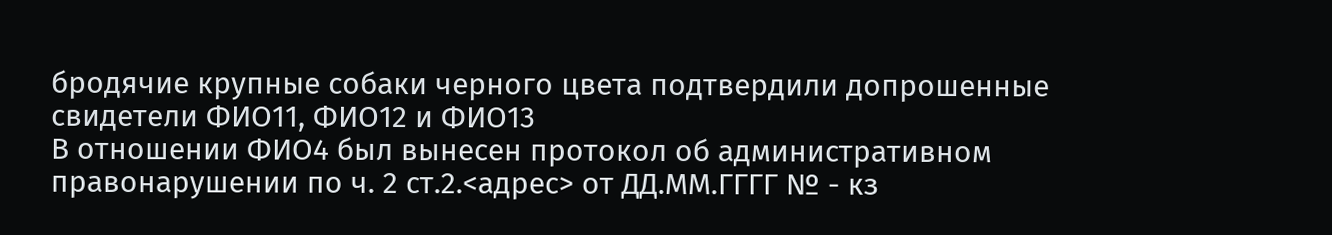бродячие крупные собаки черного цвета подтвердили допрошенные свидетели ФИО11, ФИО12 и ФИО13
В отношении ФИО4 был вынесен протокол об административном правонарушении по ч. 2 ст.2.<адрес> от ДД.ММ.ГГГГ № - кз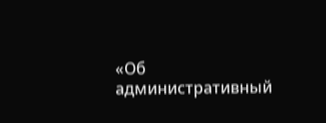«Об административный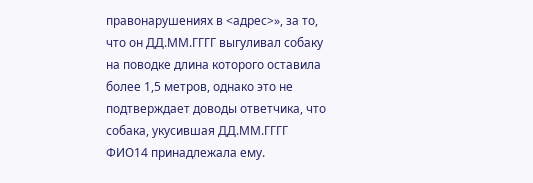правонарушениях в <адрес>», за то, что он ДД.ММ.ГГГГ выгуливал собаку на поводке длина которого оставила более 1,5 метров, однако это не подтверждает доводы ответчика, что собака, укусившая ДД.ММ.ГГГГ ФИО14 принадлежала ему.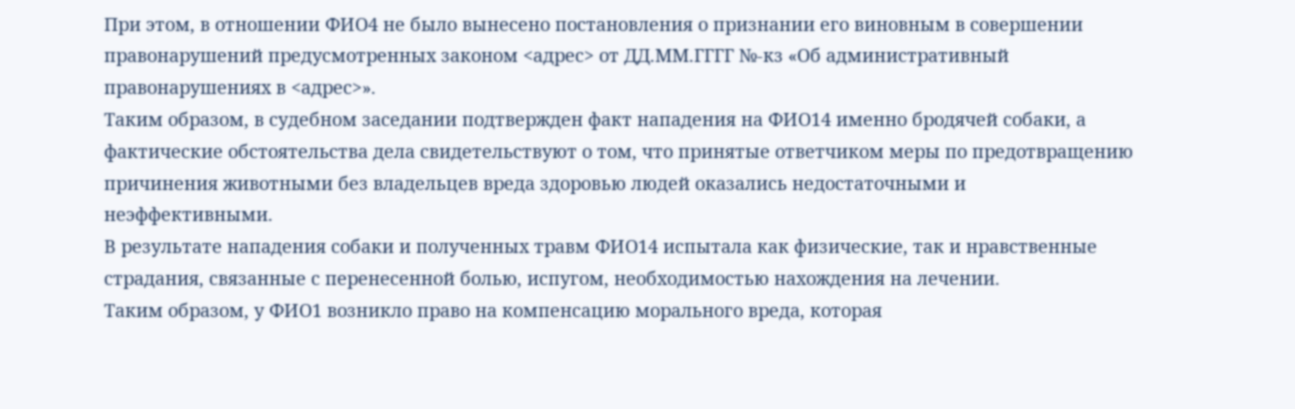При этом, в отношении ФИО4 не было вынесено постановления о признании его виновным в совершении правонарушений предусмотренных законом <адрес> от ДД.ММ.ГГГГ №-кз «Об административный правонарушениях в <адрес>».
Таким образом, в судебном заседании подтвержден факт нападения на ФИО14 именно бродячей собаки, а фактические обстоятельства дела свидетельствуют о том, что принятые ответчиком меры по предотвращению причинения животными без владельцев вреда здоровью людей оказались недостаточными и неэффективными.
В результате нападения собаки и полученных травм ФИО14 испытала как физические, так и нравственные страдания, связанные с перенесенной болью, испугом, необходимостью нахождения на лечении.
Таким образом, у ФИО1 возникло право на компенсацию морального вреда, которая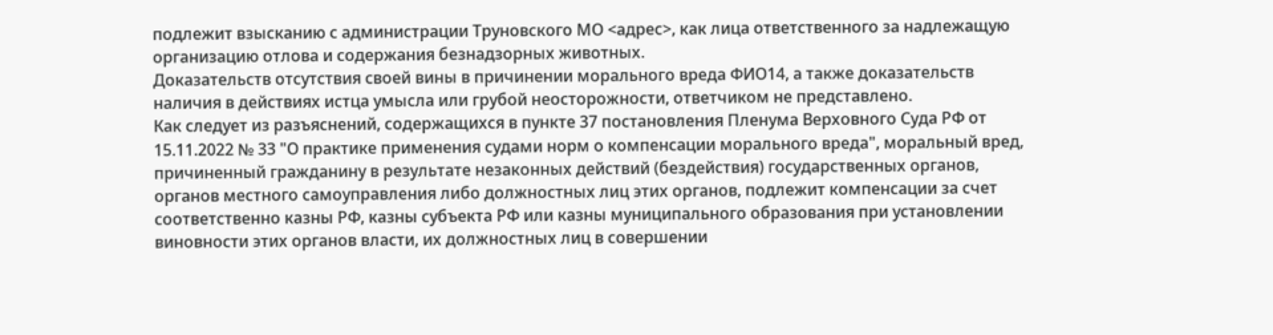подлежит взысканию с администрации Труновского МО <адрес>, как лица ответственного за надлежащую организацию отлова и содержания безнадзорных животных.
Доказательств отсутствия своей вины в причинении морального вреда ФИО14, а также доказательств наличия в действиях истца умысла или грубой неосторожности, ответчиком не представлено.
Как следует из разъяснений, содержащихся в пункте 37 постановления Пленума Верховного Суда РФ от 15.11.2022 № 33 "О практике применения судами норм о компенсации морального вреда", моральный вред, причиненный гражданину в результате незаконных действий (бездействия) государственных органов, органов местного самоуправления либо должностных лиц этих органов, подлежит компенсации за счет соответственно казны РФ, казны субъекта РФ или казны муниципального образования при установлении виновности этих органов власти, их должностных лиц в совершении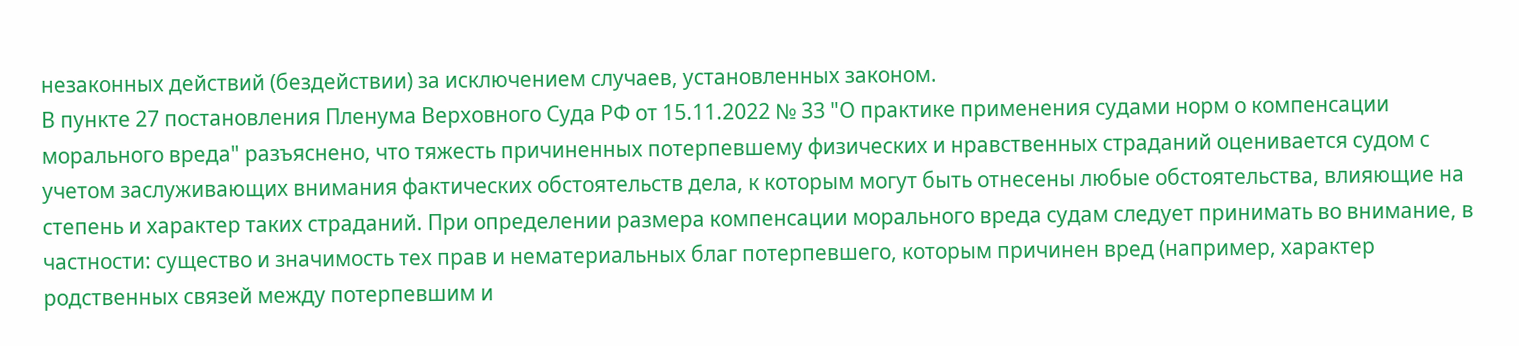незаконных действий (бездействии) за исключением случаев, установленных законом.
В пункте 27 постановления Пленума Верховного Суда РФ от 15.11.2022 № 33 "О практике применения судами норм о компенсации морального вреда" разъяснено, что тяжесть причиненных потерпевшему физических и нравственных страданий оценивается судом с учетом заслуживающих внимания фактических обстоятельств дела, к которым могут быть отнесены любые обстоятельства, влияющие на степень и характер таких страданий. При определении размера компенсации морального вреда судам следует принимать во внимание, в частности: существо и значимость тех прав и нематериальных благ потерпевшего, которым причинен вред (например, характер родственных связей между потерпевшим и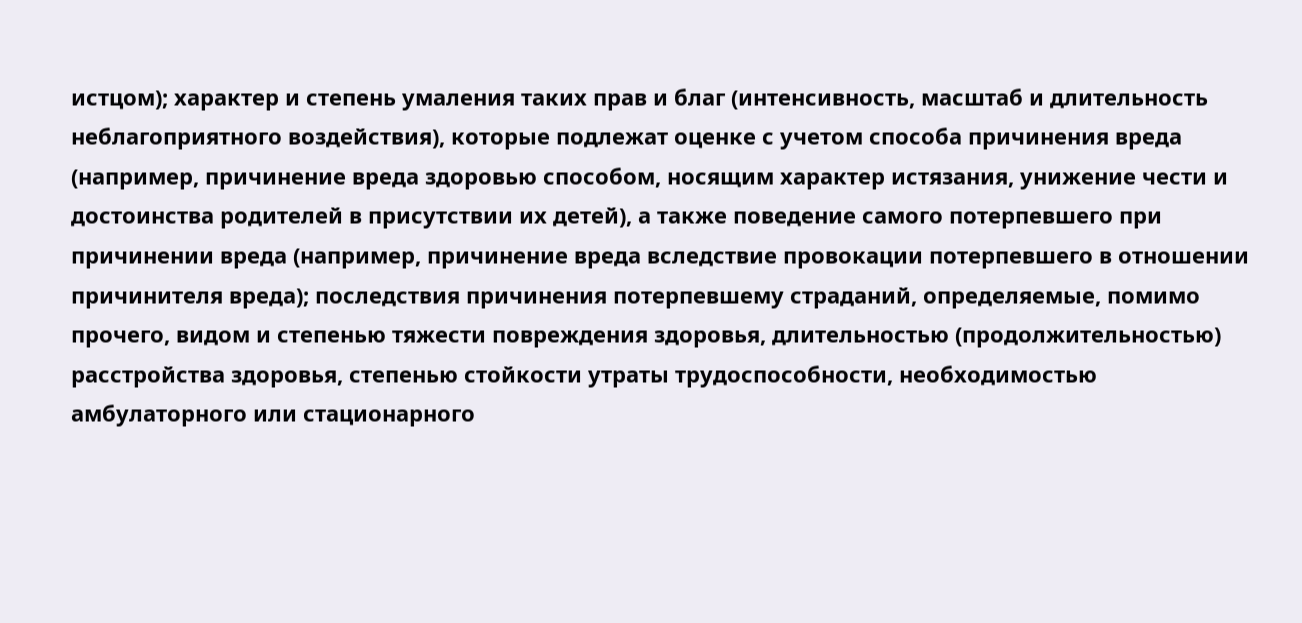истцом); характер и степень умаления таких прав и благ (интенсивность, масштаб и длительность неблагоприятного воздействия), которые подлежат оценке с учетом способа причинения вреда (например, причинение вреда здоровью способом, носящим характер истязания, унижение чести и достоинства родителей в присутствии их детей), а также поведение самого потерпевшего при причинении вреда (например, причинение вреда вследствие провокации потерпевшего в отношении причинителя вреда); последствия причинения потерпевшему страданий, определяемые, помимо прочего, видом и степенью тяжести повреждения здоровья, длительностью (продолжительностью) расстройства здоровья, степенью стойкости утраты трудоспособности, необходимостью амбулаторного или стационарного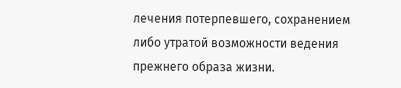лечения потерпевшего, сохранением либо утратой возможности ведения прежнего образа жизни.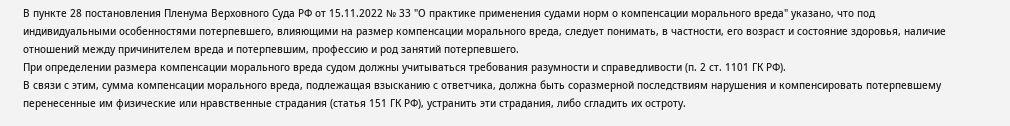В пункте 28 постановления Пленума Верховного Суда РФ от 15.11.2022 № 33 "О практике применения судами норм о компенсации морального вреда" указано, что под индивидуальными особенностями потерпевшего, влияющими на размер компенсации морального вреда, следует понимать, в частности, его возраст и состояние здоровья, наличие отношений между причинителем вреда и потерпевшим, профессию и род занятий потерпевшего.
При определении размера компенсации морального вреда судом должны учитываться требования разумности и справедливости (п. 2 ст. 1101 ГК РФ).
В связи с этим, сумма компенсации морального вреда, подлежащая взысканию с ответчика, должна быть соразмерной последствиям нарушения и компенсировать потерпевшему перенесенные им физические или нравственные страдания (статья 151 ГК РФ), устранить эти страдания, либо сгладить их остроту.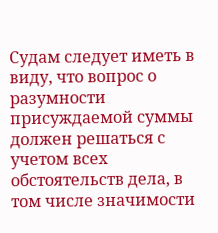Судам следует иметь в виду, что вопрос о разумности присуждаемой суммы должен решаться с учетом всех обстоятельств дела, в том числе значимости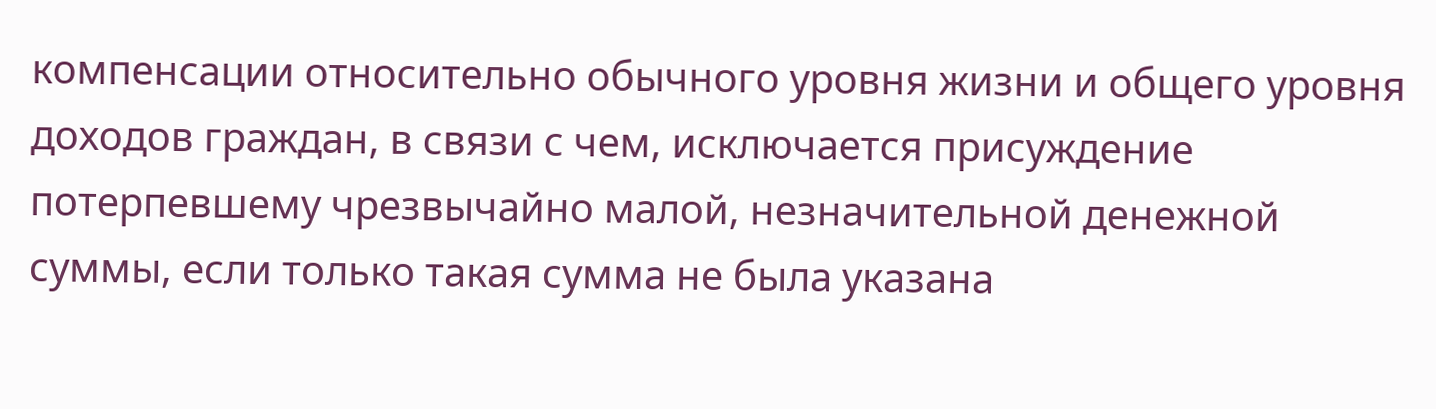компенсации относительно обычного уровня жизни и общего уровня доходов граждан, в связи с чем, исключается присуждение потерпевшему чрезвычайно малой, незначительной денежной суммы, если только такая сумма не была указана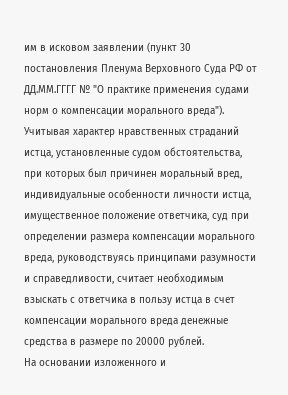им в исковом заявлении (пункт 30 постановления Пленума Верховного Суда РФ от ДД.ММ.ГГГГ № "О практике применения судами норм о компенсации морального вреда").
Учитывая характер нравственных страданий истца, установленные судом обстоятельства, при которых был причинен моральный вред, индивидуальные особенности личности истца, имущественное положение ответчика, суд при определении размера компенсации морального вреда, руководствуясь принципами разумности и справедливости, считает необходимым взыскать с ответчика в пользу истца в счет компенсации морального вреда денежные средства в размере по 20000 рублей.
На основании изложенного и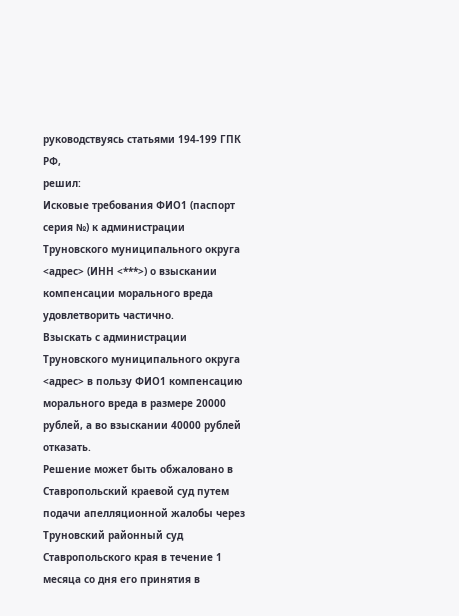руководствуясь статьями 194-199 ГПК РФ,
решил:
Исковые требования ФИО1 (паспорт серия №) к администрации Труновского муниципального округа <адрес> (ИНН <***>) о взыскании компенсации морального вреда удовлетворить частично.
Взыскать с администрации Труновского муниципального округа <адрес> в пользу ФИО1 компенсацию морального вреда в размере 20000 рублей, а во взыскании 40000 рублей отказать.
Решение может быть обжаловано в Ставропольский краевой суд путем подачи апелляционной жалобы через Труновский районный суд Ставропольского края в течение 1 месяца со дня его принятия в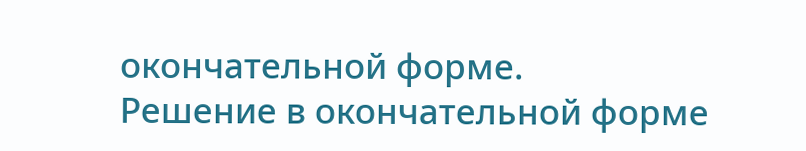окончательной форме.
Решение в окончательной форме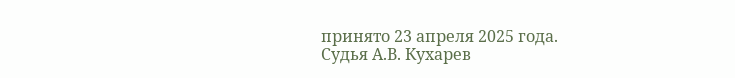принято 23 апреля 2025 года.
Судья А.В. Кухарев